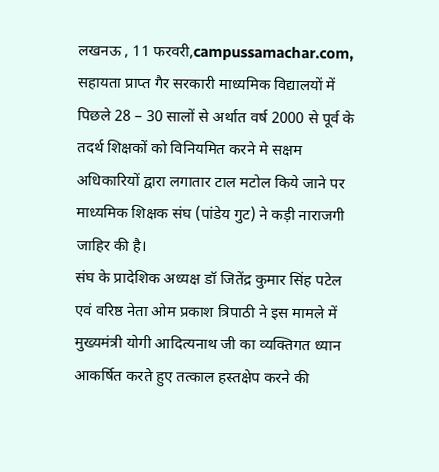लखनऊ , 11 फरवरी,campussamachar.com, सहायता प्राप्त गैर सरकारी माध्यमिक विद्यालयों में पिछले 28 – 30 सालों से अर्थात वर्ष 2000 से पूर्व के तदर्थ शिक्षकों को विनियमित करने मे सक्षम अधिकारियों द्वारा लगातार टाल मटोल किये जाने पर माध्यमिक शिक्षक संघ (पांडेय गुट) ने कड़ी नाराजगी जाहिर की है।
संघ के प्रादेशिक अध्यक्ष डॉ जितेंद्र कुमार सिंह पटेल एवं वरिष्ठ नेता ओम प्रकाश त्रिपाठी ने इस मामले में मुख्यमंत्री योगी आदित्यनाथ जी का व्यक्तिगत ध्यान आकर्षित करते हुए तत्काल हस्तक्षेप करने की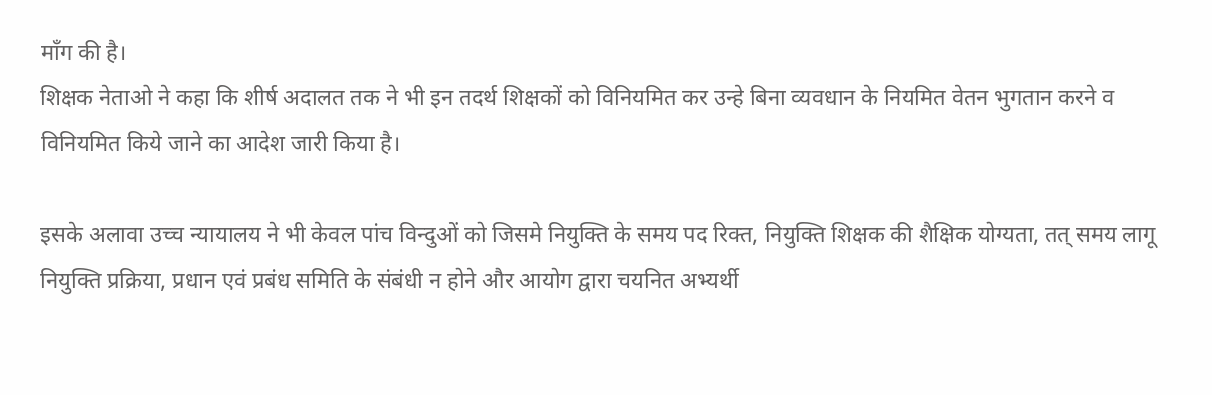माँग की है।
शिक्षक नेताओ ने कहा कि शीर्ष अदालत तक ने भी इन तदर्थ शिक्षकों को विनियमित कर उन्हे बिना व्यवधान के नियमित वेतन भुगतान करने व विनियमित किये जाने का आदेश जारी किया है।

इसके अलावा उच्च न्यायालय ने भी केवल पांच विन्दुओं को जिसमे नियुक्ति के समय पद रिक्त, नियुक्ति शिक्षक की शैक्षिक योग्यता, तत् समय लागू नियुक्ति प्रक्रिया, प्रधान एवं प्रबंध समिति के संबंधी न होने और आयोग द्वारा चयनित अभ्यर्थी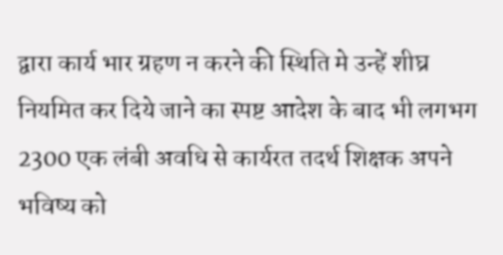द्वारा कार्य भार ग्रहण न करने की स्थिति मे उन्हें शीघ्र नियमित कर दिये जाने का स्पष्ट आदेश के बाद भी लगभग 2300 एक लंबी अवधि से कार्यरत तदर्थ शिक्षक अपने भविष्य को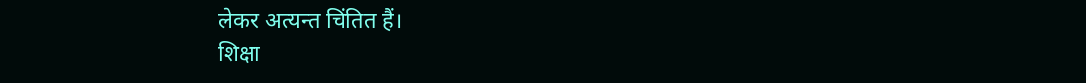लेकर अत्यन्त चिंतित हैं।
शिक्षा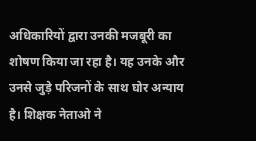अधिकारियों द्वारा उनकी मजबूरी का शोषण किया जा रहा है। यह उनके और उनसे जुड़े परिजनों के साथ घोर अन्याय है। शिक्षक नेताओ ने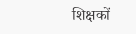शिक्षकों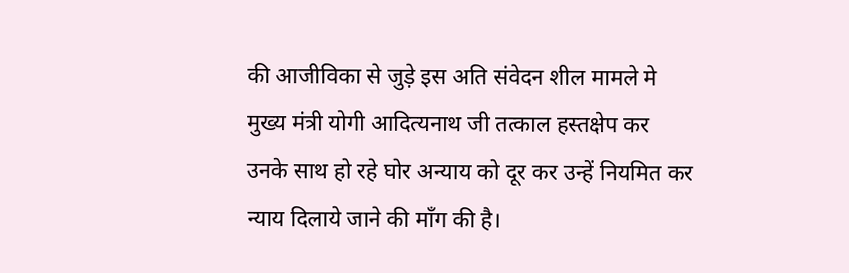की आजीविका से जुड़े इस अति संवेदन शील मामले मे मुख्य मंत्री योगी आदित्यनाथ जी तत्काल हस्तक्षेप कर उनके साथ हो रहे घोर अन्याय को दूर कर उन्हें नियमित कर न्याय दिलाये जाने की माँग की है।